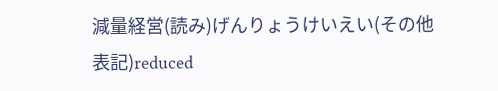減量経営(読み)げんりょうけいえい(その他表記)reduced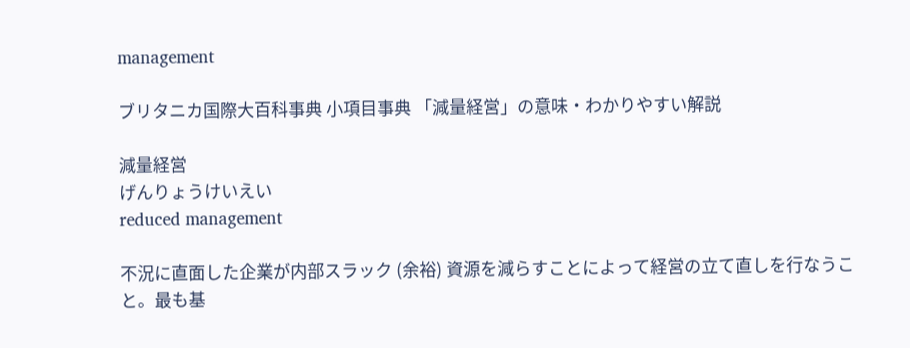management

ブリタニカ国際大百科事典 小項目事典 「減量経営」の意味・わかりやすい解説

減量経営
げんりょうけいえい
reduced management

不況に直面した企業が内部スラック (余裕) 資源を減らすことによって経営の立て直しを行なうこと。最も基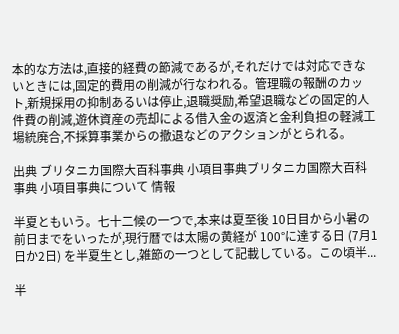本的な方法は,直接的経費の節減であるが,それだけでは対応できないときには,固定的費用の削減が行なわれる。管理職の報酬のカット,新規採用の抑制あるいは停止,退職奨励,希望退職などの固定的人件費の削減,遊休資産の売却による借入金の返済と金利負担の軽減工場統廃合,不採算事業からの撤退などのアクションがとられる。

出典 ブリタニカ国際大百科事典 小項目事典ブリタニカ国際大百科事典 小項目事典について 情報

半夏ともいう。七十二候の一つで,本来は夏至後 10日目から小暑の前日までをいったが,現行暦では太陽の黄経が 100°に達する日 (7月1日か2日) を半夏生とし,雑節の一つとして記載している。この頃半...

半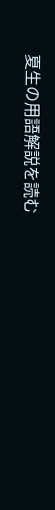夏生の用語解説を読む